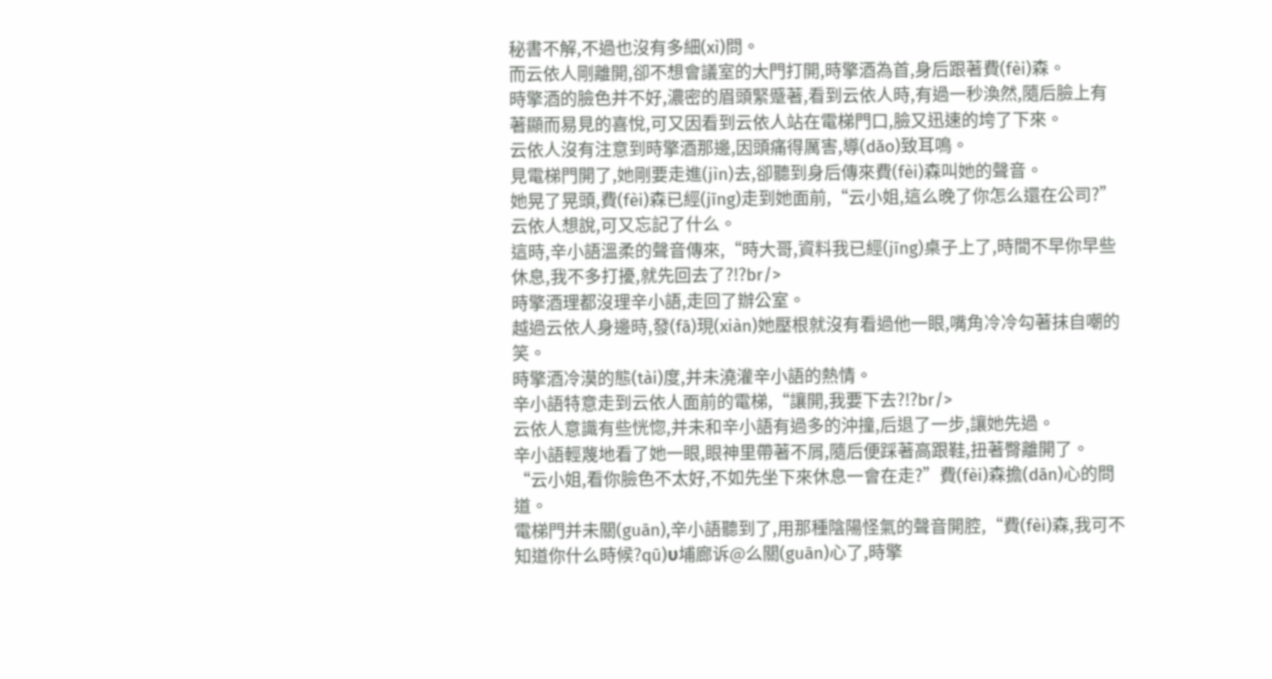秘書不解,不過也沒有多細(xì)問。
而云依人剛離開,卻不想會議室的大門打開,時擎酒為首,身后跟著費(fèi)森。
時擎酒的臉色并不好,濃密的眉頭緊蹙著,看到云依人時,有過一秒渙然,隨后臉上有著顯而易見的喜悅,可又因看到云依人站在電梯門口,臉又迅速的垮了下來。
云依人沒有注意到時擎酒那邊,因頭痛得厲害,導(dǎo)致耳鳴。
見電梯門開了,她剛要走進(jìn)去,卻聽到身后傳來費(fèi)森叫她的聲音。
她晃了晃頭,費(fèi)森已經(jīng)走到她面前,“云小姐,這么晚了你怎么還在公司?”
云依人想說,可又忘記了什么。
這時,辛小語溫柔的聲音傳來,“時大哥,資料我已經(jīng)桌子上了,時間不早你早些休息,我不多打擾,就先回去了?!?br/>
時擎酒理都沒理辛小語,走回了辦公室。
越過云依人身邊時,發(fā)現(xiàn)她壓根就沒有看過他一眼,嘴角冷冷勾著抹自嘲的笑。
時擎酒冷漠的態(tài)度,并未澆灌辛小語的熱情。
辛小語特意走到云依人面前的電梯,“讓開,我要下去?!?br/>
云依人意識有些恍惚,并未和辛小語有過多的沖撞,后退了一步,讓她先過。
辛小語輕蔑地看了她一眼,眼神里帶著不屑,隨后便踩著高跟鞋,扭著臀離開了。
“云小姐,看你臉色不太好,不如先坐下來休息一會在走?”費(fèi)森擔(dān)心的問道。
電梯門并未關(guān),辛小語聽到了,用那種陰陽怪氣的聲音開腔,“費(fèi)森,我可不知道你什么時候?qū)υ埔廊诉@么關(guān)心了,時擎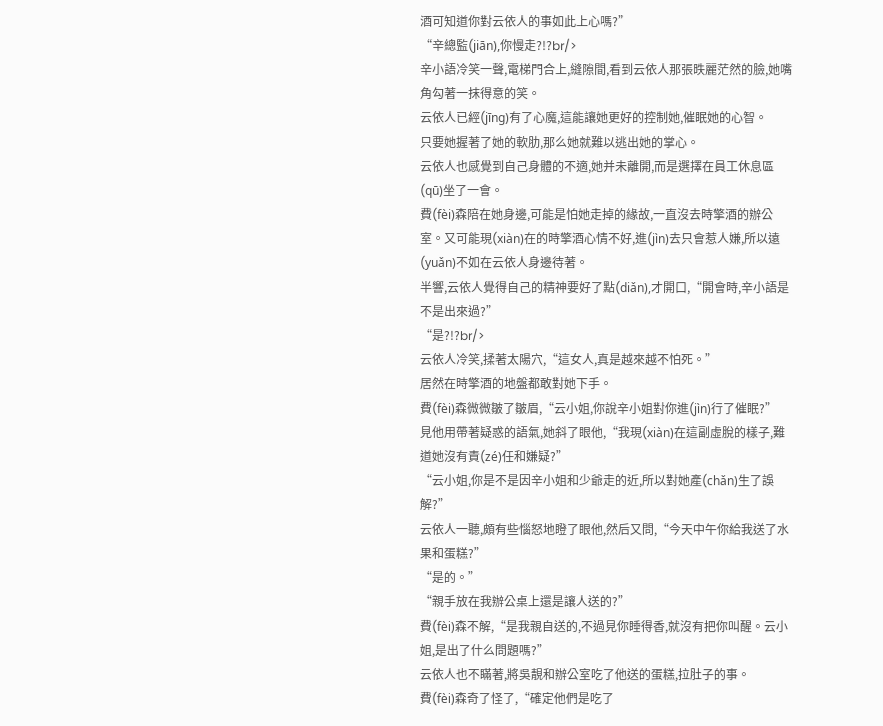酒可知道你對云依人的事如此上心嗎?”
“辛總監(jiān),你慢走?!?br/>
辛小語冷笑一聲,電梯門合上,縫隙間,看到云依人那張昳麗茫然的臉,她嘴角勾著一抹得意的笑。
云依人已經(jīng)有了心魔,這能讓她更好的控制她,催眠她的心智。
只要她握著了她的軟肋,那么她就難以逃出她的掌心。
云依人也感覺到自己身體的不適,她并未離開,而是選擇在員工休息區(qū)坐了一會。
費(fèi)森陪在她身邊,可能是怕她走掉的緣故,一直沒去時擎酒的辦公室。又可能現(xiàn)在的時擎酒心情不好,進(jìn)去只會惹人嫌,所以遠(yuǎn)不如在云依人身邊待著。
半響,云依人覺得自己的精神要好了點(diǎn),才開口,“開會時,辛小語是不是出來過?”
“是?!?br/>
云依人冷笑,揉著太陽穴,“這女人,真是越來越不怕死。”
居然在時擎酒的地盤都敢對她下手。
費(fèi)森微微皺了皺眉,“云小姐,你說辛小姐對你進(jìn)行了催眠?”
見他用帶著疑惑的語氣,她斜了眼他,“我現(xiàn)在這副虛脫的樣子,難道她沒有責(zé)任和嫌疑?”
“云小姐,你是不是因辛小姐和少爺走的近,所以對她產(chǎn)生了誤解?”
云依人一聽,頗有些惱怒地瞪了眼他,然后又問,“今天中午你給我送了水果和蛋糕?”
“是的。”
“親手放在我辦公桌上還是讓人送的?”
費(fèi)森不解,“是我親自送的,不過見你睡得香,就沒有把你叫醒。云小姐,是出了什么問題嗎?”
云依人也不瞞著,將吳靚和辦公室吃了他送的蛋糕,拉肚子的事。
費(fèi)森奇了怪了,“確定他們是吃了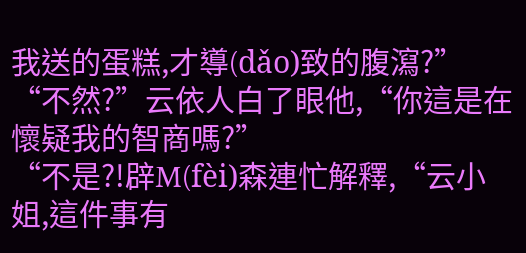我送的蛋糕,才導(dǎo)致的腹瀉?”
“不然?”云依人白了眼他,“你這是在懷疑我的智商嗎?”
“不是?!辟M(fèi)森連忙解釋,“云小姐,這件事有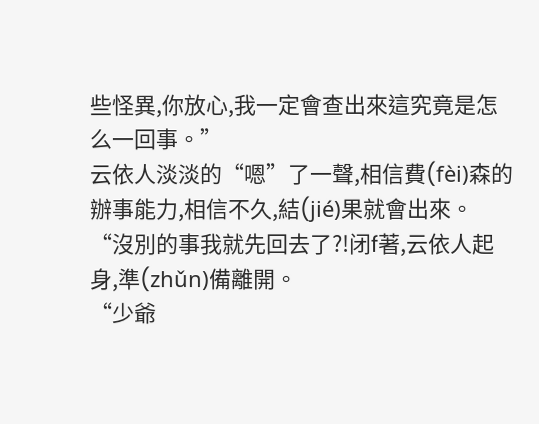些怪異,你放心,我一定會查出來這究竟是怎么一回事。”
云依人淡淡的“嗯”了一聲,相信費(fèi)森的辦事能力,相信不久,結(jié)果就會出來。
“沒別的事我就先回去了?!闭f著,云依人起身,準(zhǔn)備離開。
“少爺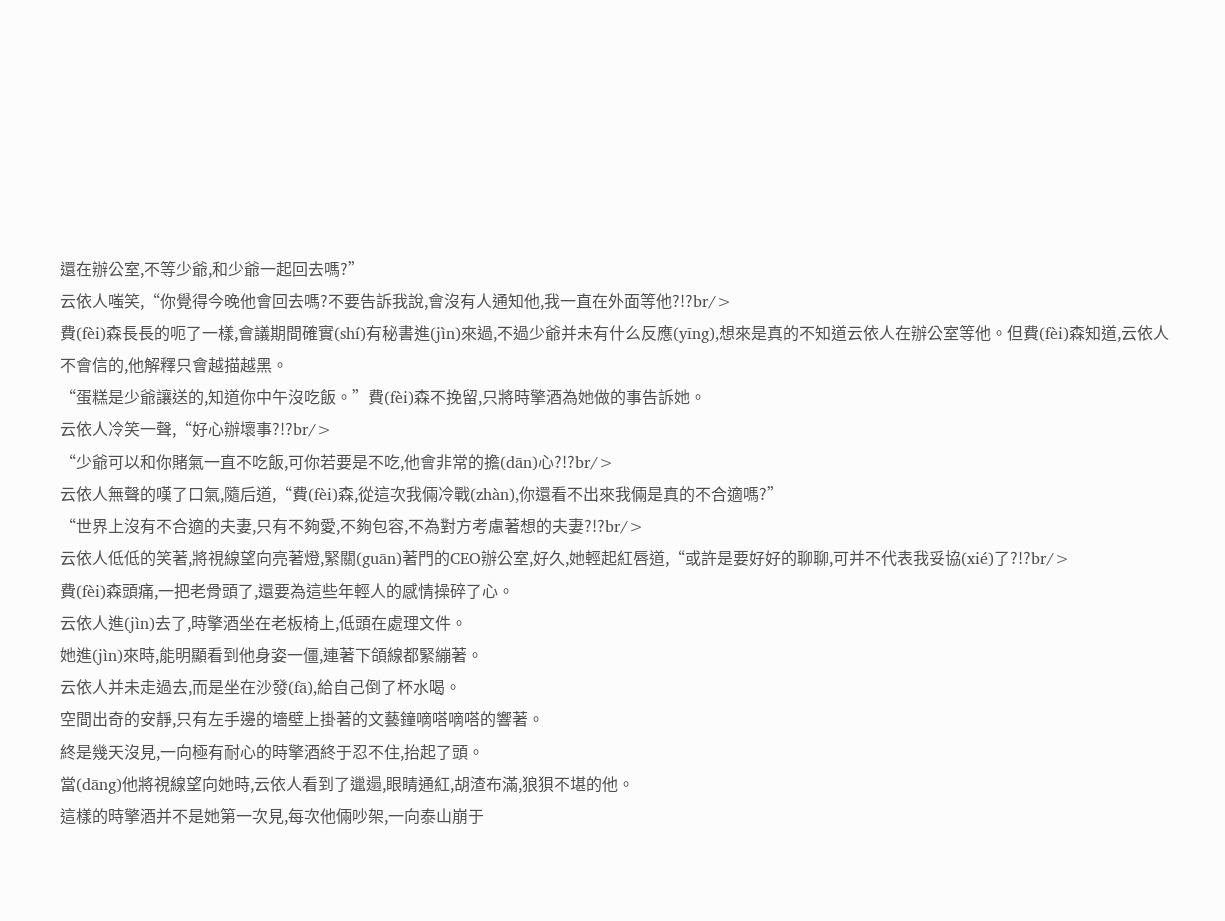還在辦公室,不等少爺,和少爺一起回去嗎?”
云依人嗤笑,“你覺得今晚他會回去嗎?不要告訴我說,會沒有人通知他,我一直在外面等他?!?br/>
費(fèi)森長長的呃了一樣,會議期間確實(shí)有秘書進(jìn)來過,不過少爺并未有什么反應(yīng),想來是真的不知道云依人在辦公室等他。但費(fèi)森知道,云依人不會信的,他解釋只會越描越黑。
“蛋糕是少爺讓送的,知道你中午沒吃飯。”費(fèi)森不挽留,只將時擎酒為她做的事告訴她。
云依人冷笑一聲,“好心辦壞事?!?br/>
“少爺可以和你賭氣一直不吃飯,可你若要是不吃,他會非常的擔(dān)心?!?br/>
云依人無聲的嘆了口氣,隨后道,“費(fèi)森,從這次我倆冷戰(zhàn),你還看不出來我倆是真的不合適嗎?”
“世界上沒有不合適的夫妻,只有不夠愛,不夠包容,不為對方考慮著想的夫妻?!?br/>
云依人低低的笑著,將視線望向亮著燈,緊關(guān)著門的CEO辦公室,好久,她輕起紅唇道,“或許是要好好的聊聊,可并不代表我妥協(xié)了?!?br/>
費(fèi)森頭痛,一把老骨頭了,還要為這些年輕人的感情操碎了心。
云依人進(jìn)去了,時擎酒坐在老板椅上,低頭在處理文件。
她進(jìn)來時,能明顯看到他身姿一僵,連著下頜線都緊繃著。
云依人并未走過去,而是坐在沙發(fā),給自己倒了杯水喝。
空間出奇的安靜,只有左手邊的墻壁上掛著的文藝鐘嘀嗒嘀嗒的響著。
終是幾天沒見,一向極有耐心的時擎酒終于忍不住,抬起了頭。
當(dāng)他將視線望向她時,云依人看到了邋遢,眼睛通紅,胡渣布滿,狼狽不堪的他。
這樣的時擎酒并不是她第一次見,每次他倆吵架,一向泰山崩于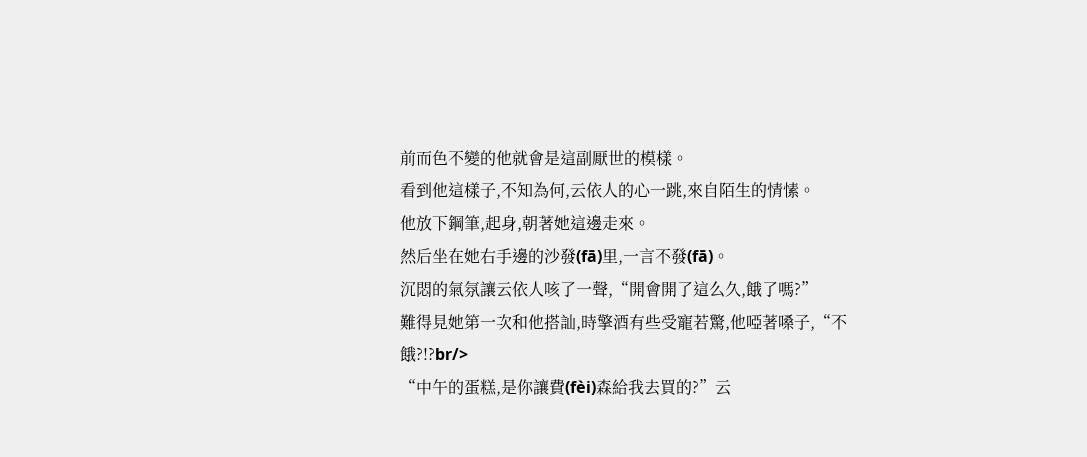前而色不變的他就會是這副厭世的模樣。
看到他這樣子,不知為何,云依人的心一跳,來自陌生的情愫。
他放下鋼筆,起身,朝著她這邊走來。
然后坐在她右手邊的沙發(fā)里,一言不發(fā)。
沉悶的氣氛讓云依人咳了一聲,“開會開了這么久,餓了嗎?”
難得見她第一次和他搭訕,時擎酒有些受寵若驚,他啞著嗓子,“不餓?!?br/>
“中午的蛋糕,是你讓費(fèi)森給我去買的?”云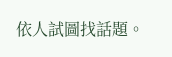依人試圖找話題。